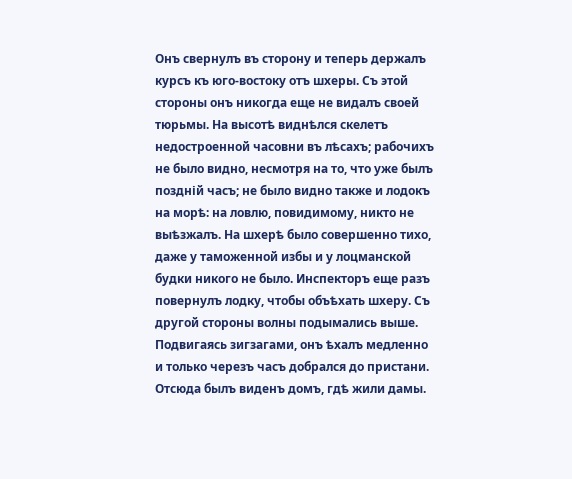Онъ свернулъ въ сторону и теперь держалъ курсъ къ юго-востоку отъ шхеры. Съ этой стороны онъ никогда еще не видалъ своей тюрьмы. На высотѣ виднѣлся скелетъ недостроенной часовни въ лѣсахъ; рабочихъ не было видно, несмотря на то, что уже былъ поздній часъ; не было видно также и лодокъ на морѣ: на ловлю, повидимому, никто не выѣзжалъ. На шхерѣ было совершенно тихо, даже у таможенной избы и у лоцманской будки никого не было. Инспекторъ еще разъ повернулъ лодку, чтобы объѣхать шхеру. Съ другой стороны волны подымались выше. Подвигаясь зигзагами, онъ ѣхалъ медленно и только черезъ часъ добрался до пристани. Отсюда былъ виденъ домъ, гдѣ жили дамы.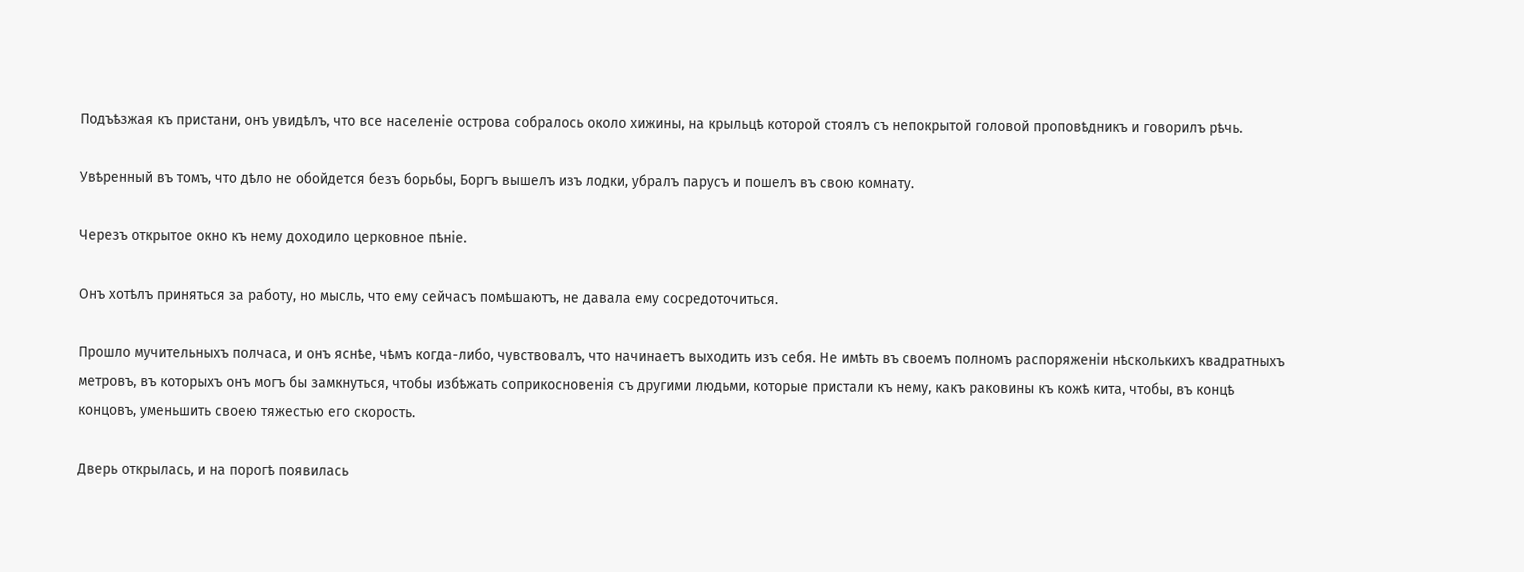Подъѣзжая къ пристани, онъ увидѣлъ, что все населеніе острова собралось около хижины, на крыльцѣ которой стоялъ съ непокрытой головой проповѣдникъ и говорилъ рѣчь.

Увѣренный въ томъ, что дѣло не обойдется безъ борьбы, Боргъ вышелъ изъ лодки, убралъ парусъ и пошелъ въ свою комнату.

Черезъ открытое окно къ нему доходило церковное пѣніе.

Онъ хотѣлъ приняться за работу, но мысль, что ему сейчасъ помѣшаютъ, не давала ему сосредоточиться.

Прошло мучительныхъ полчаса, и онъ яснѣе, чѣмъ когда-либо, чувствовалъ, что начинаетъ выходить изъ себя. Не имѣть въ своемъ полномъ распоряженіи нѣсколькихъ квадратныхъ метровъ, въ которыхъ онъ могъ бы замкнуться, чтобы избѣжать соприкосновенія съ другими людьми, которые пристали къ нему, какъ раковины къ кожѣ кита, чтобы, въ концѣ концовъ, уменьшить своею тяжестью его скорость.

Дверь открылась, и на порогѣ появилась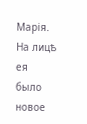Марія. На лицѣ ея было новое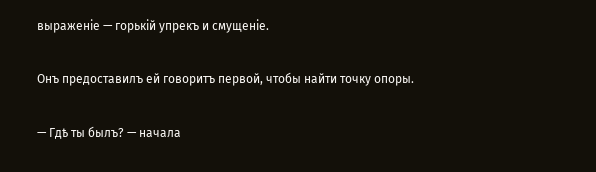выраженіе — горькій упрекъ и смущеніе.

Онъ предоставилъ ей говоритъ первой, чтобы найти точку опоры.

— Гдѣ ты былъ? — начала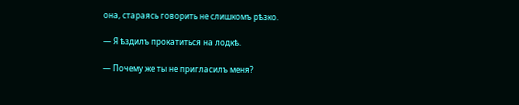она, стараясь говорить не слишкомъ рѣзко.

— Я ѣздилъ прокатиться на лодкѣ.

— Почему же ты не пригласилъ меня?